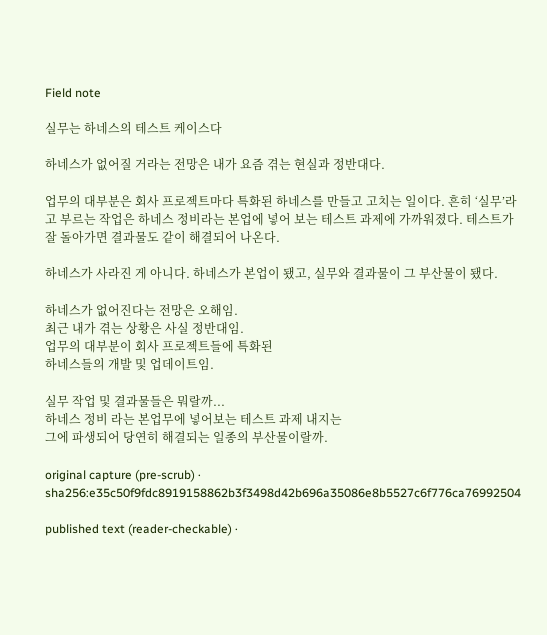Field note

실무는 하네스의 테스트 케이스다

하네스가 없어질 거라는 전망은 내가 요즘 겪는 현실과 정반대다.

업무의 대부분은 회사 프로젝트마다 특화된 하네스를 만들고 고치는 일이다. 흔히 ‘실무’라고 부르는 작업은 하네스 정비라는 본업에 넣어 보는 테스트 과제에 가까워졌다. 테스트가 잘 돌아가면 결과물도 같이 해결되어 나온다.

하네스가 사라진 게 아니다. 하네스가 본업이 됐고, 실무와 결과물이 그 부산물이 됐다.

하네스가 없어진다는 전망은 오해임.
최근 내가 겪는 상황은 사실 정반대임.
업무의 대부분이 회사 프로젝트들에 특화된
하네스들의 개발 및 업데이트임.

실무 작업 및 결과물들은 뭐랄까...
하네스 정비 라는 본업무에 넣어보는 테스트 과제 내지는
그에 파생되어 당연히 해결되는 일종의 부산물이랄까.

original capture (pre-scrub) · sha256:e35c50f9fdc8919158862b3f3498d42b696a35086e8b5527c6f776ca76992504

published text (reader-checkable) ·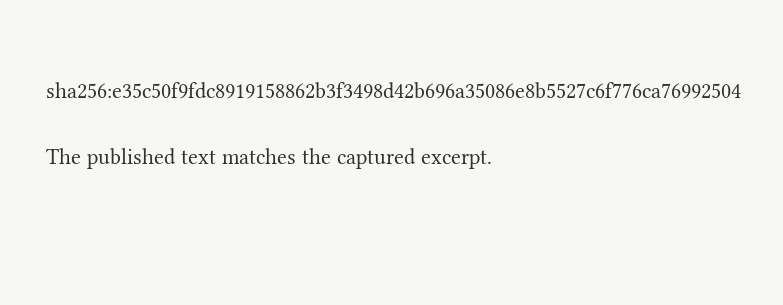sha256:e35c50f9fdc8919158862b3f3498d42b696a35086e8b5527c6f776ca76992504

The published text matches the captured excerpt.